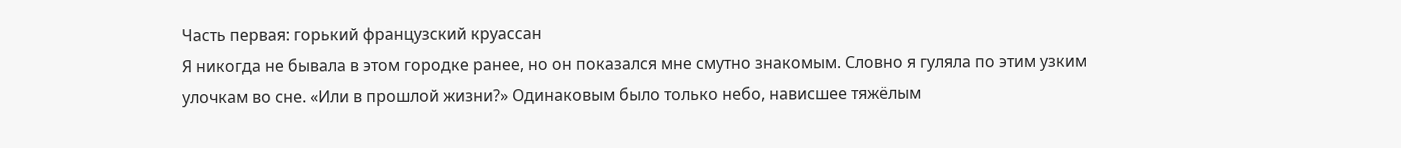Часть первая: горький французский круассан
Я никогда не бывала в этом городке ранее, но он показался мне смутно знакомым. Словно я гуляла по этим узким улочкам во сне. «Или в прошлой жизни?» Одинаковым было только небо, нависшее тяжёлым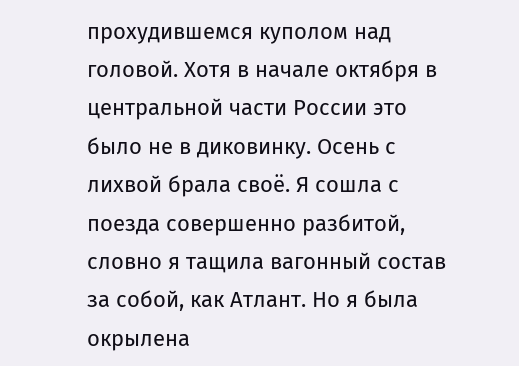прохудившемся куполом над головой. Хотя в начале октября в центральной части России это было не в диковинку. Осень с лихвой брала своё. Я сошла с поезда совершенно разбитой, словно я тащила вагонный состав за собой, как Атлант. Но я была окрылена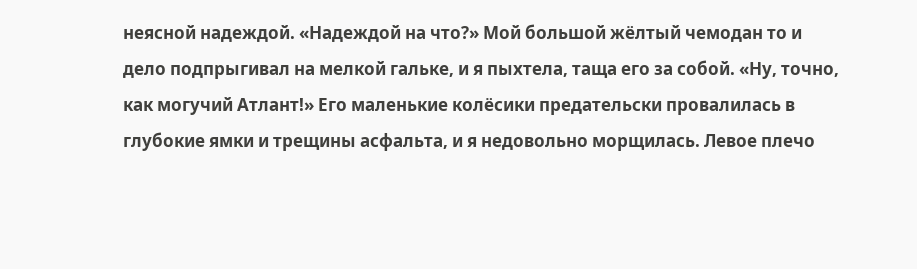неясной надеждой. «Надеждой на что?» Мой большой жёлтый чемодан то и дело подпрыгивал на мелкой гальке, и я пыхтела, таща его за собой. «Ну, точно, как могучий Атлант!» Его маленькие колёсики предательски провалилась в глубокие ямки и трещины асфальта, и я недовольно морщилась. Левое плечо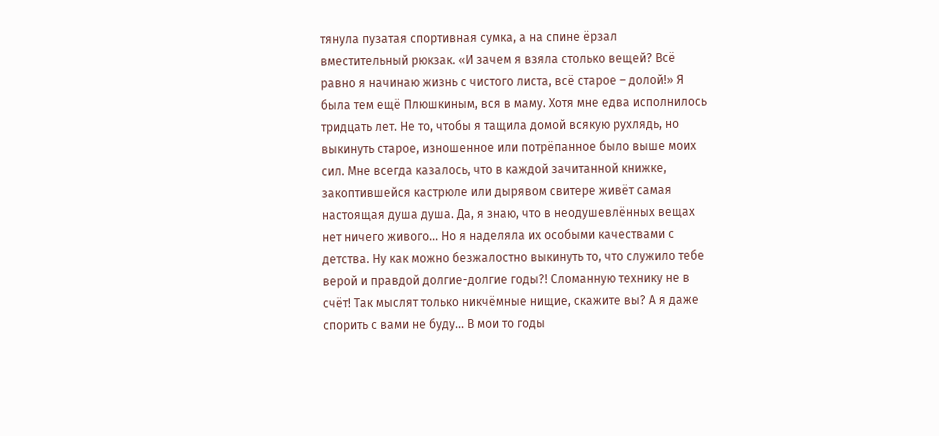тянула пузатая спортивная сумка, а на спине ёрзал вместительный рюкзак. «И зачем я взяла столько вещей? Всё равно я начинаю жизнь с чистого листа, всё старое – долой!» Я была тем ещё Плюшкиным, вся в маму. Хотя мне едва исполнилось тридцать лет. Не то, чтобы я тащила домой всякую рухлядь, но выкинуть старое, изношенное или потрёпанное было выше моих сил. Мне всегда казалось, что в каждой зачитанной книжке, закоптившейся кастрюле или дырявом свитере живёт самая настоящая душа душа. Да, я знаю, что в неодушевлённых вещах нет ничего живого… Но я наделяла их особыми качествами с детства. Ну как можно безжалостно выкинуть то, что служило тебе верой и правдой долгие-долгие годы?! Сломанную технику не в счёт! Так мыслят только никчёмные нищие, скажите вы? А я даже спорить с вами не буду... В мои то годы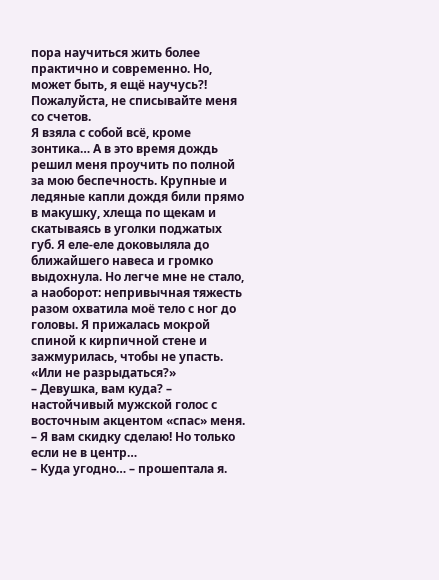пора научиться жить более практично и современно. Но, может быть, я ещё научусь?! Пожалуйста, не списывайте меня со счетов.
Я взяла с собой всё, кроме зонтика… А в это время дождь решил меня проучить по полной за мою беспечность. Крупные и ледяные капли дождя били прямо в макушку, хлеща по щекам и скатываясь в уголки поджатых губ. Я еле-еле доковыляла до ближайшего навеса и громко выдохнула. Но легче мне не стало, а наоборот: непривычная тяжесть разом охватила моё тело с ног до головы. Я прижалась мокрой спиной к кирпичной стене и зажмурилась, чтобы не упасть. «Или не разрыдаться?»
– Девушка, вам куда? – настойчивый мужской голос с восточным акцентом «спас» меня. – Я вам скидку сделаю! Но только если не в центр…
– Куда угодно… – прошептала я.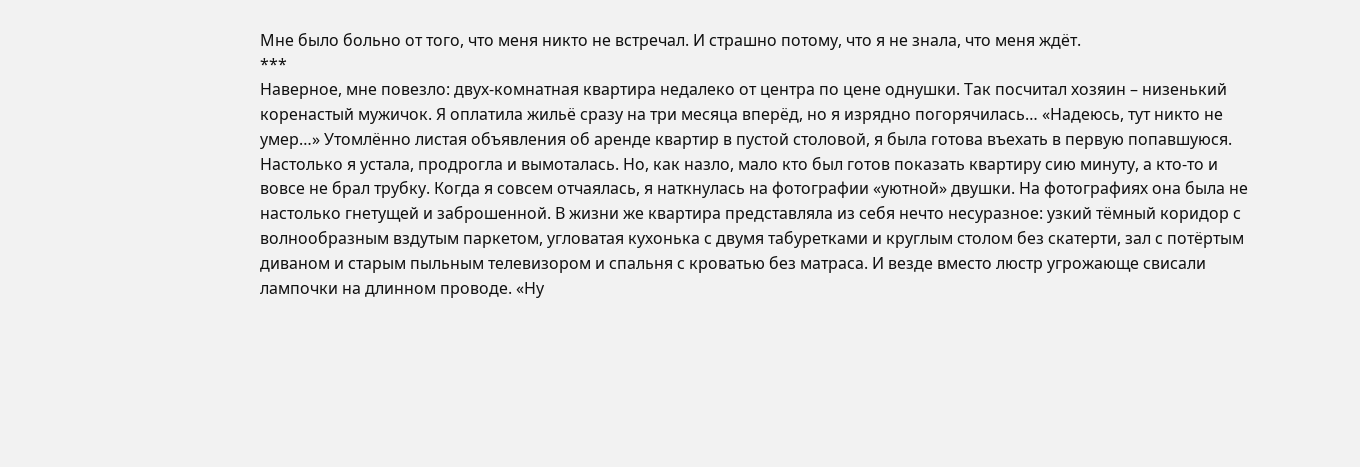Мне было больно от того, что меня никто не встречал. И страшно потому, что я не знала, что меня ждёт.
***
Наверное, мне повезло: двух-комнатная квартира недалеко от центра по цене однушки. Так посчитал хозяин – низенький коренастый мужичок. Я оплатила жильё сразу на три месяца вперёд, но я изрядно погорячилась… «Надеюсь, тут никто не умер…» Утомлённо листая объявления об аренде квартир в пустой столовой, я была готова въехать в первую попавшуюся. Настолько я устала, продрогла и вымоталась. Но, как назло, мало кто был готов показать квартиру сию минуту, а кто-то и вовсе не брал трубку. Когда я совсем отчаялась, я наткнулась на фотографии «уютной» двушки. На фотографиях она была не настолько гнетущей и заброшенной. В жизни же квартира представляла из себя нечто несуразное: узкий тёмный коридор с волнообразным вздутым паркетом, угловатая кухонька с двумя табуретками и круглым столом без скатерти, зал с потёртым диваном и старым пыльным телевизором и спальня с кроватью без матраса. И везде вместо люстр угрожающе свисали лампочки на длинном проводе. «Ну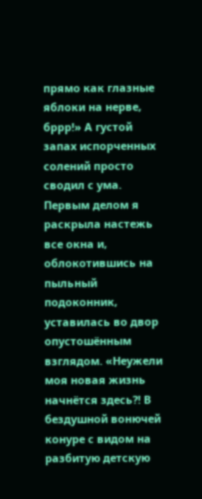прямо как глазные яблоки на нерве, бррр!» А густой запах испорченных солений просто сводил с ума. Первым делом я раскрыла настежь все окна и, облокотившись на пыльный подоконник, уставилась во двор опустошённым взглядом. «Неужели моя новая жизнь начнётся здесь?! В бездушной вонючей конуре с видом на разбитую детскую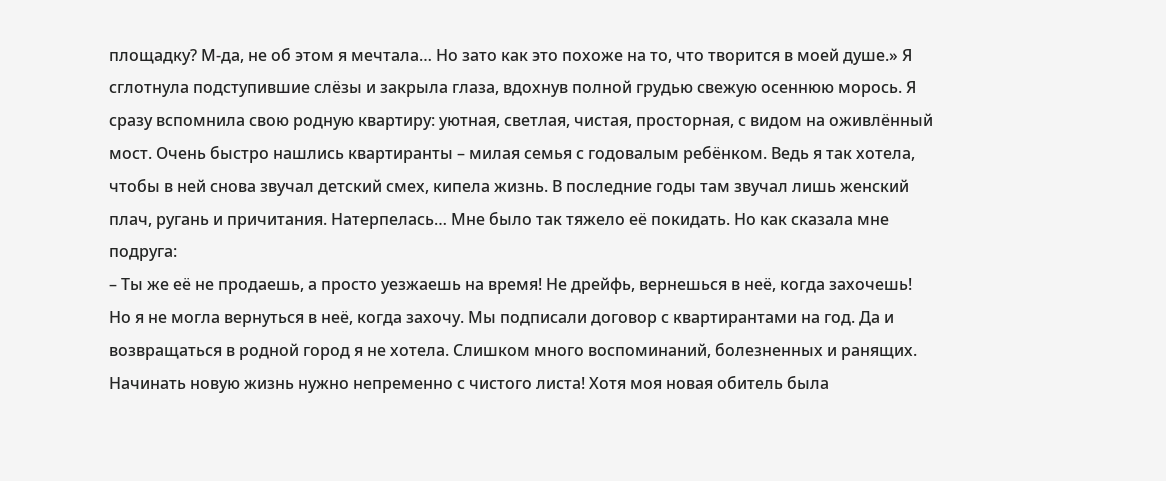площадку? М-да, не об этом я мечтала… Но зато как это похоже на то, что творится в моей душе.» Я сглотнула подступившие слёзы и закрыла глаза, вдохнув полной грудью свежую осеннюю морось. Я сразу вспомнила свою родную квартиру: уютная, светлая, чистая, просторная, с видом на оживлённый мост. Очень быстро нашлись квартиранты – милая семья с годовалым ребёнком. Ведь я так хотела, чтобы в ней снова звучал детский смех, кипела жизнь. В последние годы там звучал лишь женский плач, ругань и причитания. Натерпелась… Мне было так тяжело её покидать. Но как сказала мне подруга:
– Ты же её не продаешь, а просто уезжаешь на время! Не дрейфь, вернешься в неё, когда захочешь!
Но я не могла вернуться в неё, когда захочу. Мы подписали договор с квартирантами на год. Да и возвращаться в родной город я не хотела. Слишком много воспоминаний, болезненных и ранящих. Начинать новую жизнь нужно непременно с чистого листа! Хотя моя новая обитель была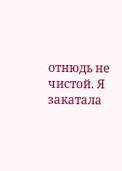отнюдь не чистой. Я закатала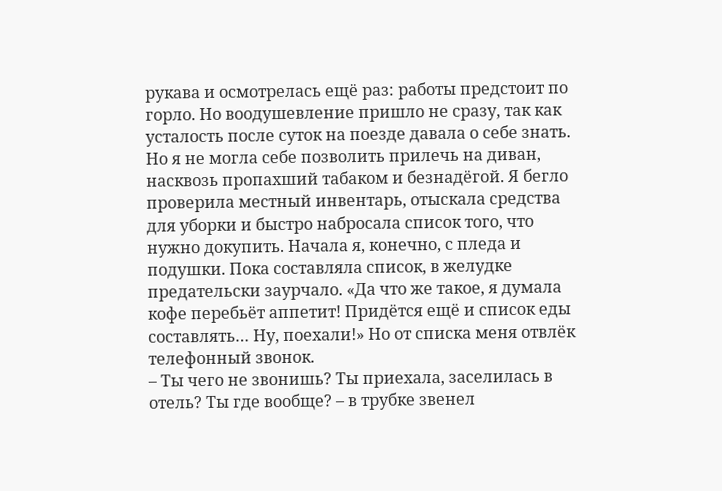рукава и осмотрелась ещё раз: работы предстоит по горло. Но воодушевление пришло не сразу, так как усталость после суток на поезде давала о себе знать. Но я не могла себе позволить прилечь на диван, насквозь пропахший табаком и безнадёгой. Я бегло проверила местный инвентарь, отыскала средства для уборки и быстро набросала список того, что нужно докупить. Начала я, конечно, с пледа и подушки. Пока составляла список, в желудке предательски заурчало. «Да что же такое, я думала кофе перебьёт аппетит! Придётся ещё и список еды составлять… Ну, поехали!» Но от списка меня отвлёк телефонный звонок.
– Ты чего не звонишь? Ты приехала, заселилась в отель? Ты где вообще? – в трубке звенел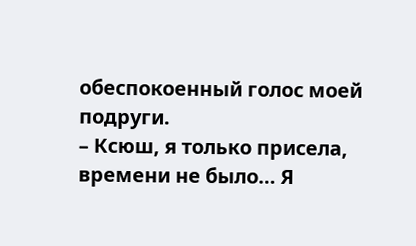обеспокоенный голос моей подруги.
– Ксюш, я только присела, времени не было… Я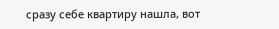сразу себе квартиру нашла, вот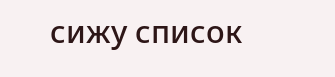сижу список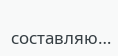составляю…